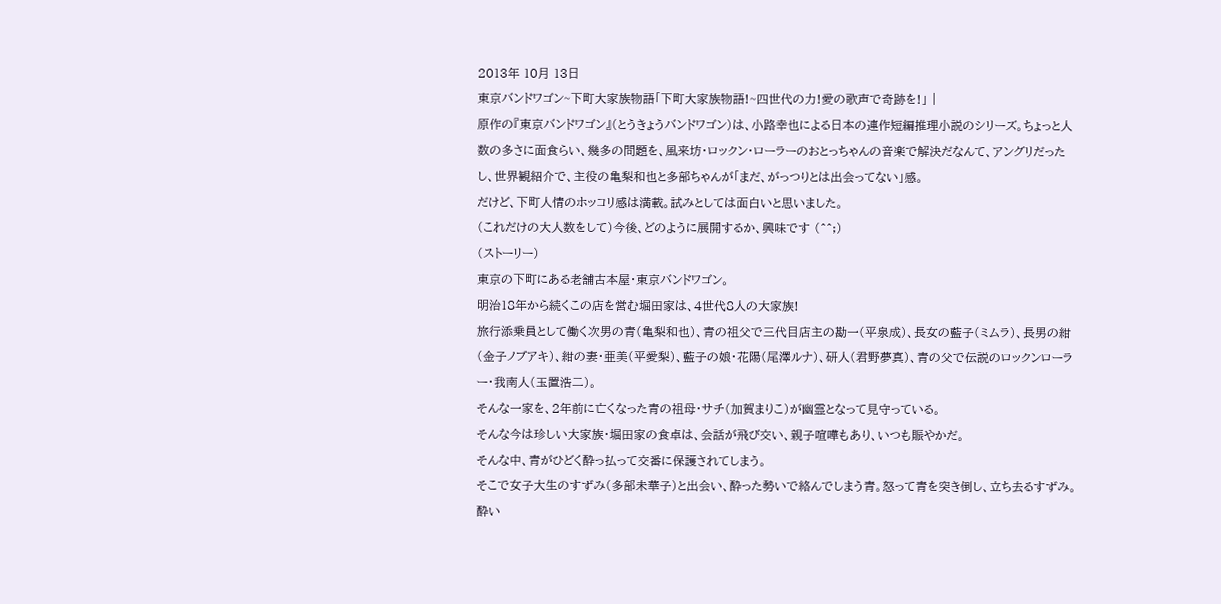2013年 10月 13日
東京バンドワゴン~下町大家族物語「下町大家族物語!~四世代の力!愛の歌声で奇跡を!」 |
原作の『東京バンドワゴン』(とうきょうバンドワゴン)は、小路幸也による日本の連作短編推理小説のシリーズ。ちょっと人数の多さに面食らい、幾多の問題を、風来坊・ロックン・ローラーのおとっちゃんの音楽で解決だなんて、アングリだったし、世界観紹介で、主役の亀梨和也と多部ちゃんが「まだ、がっつりとは出会ってない」感。
だけど、下町人情のホッコリ感は満載。試みとしては面白いと思いました。
(これだけの大人数をして)今後、どのように展開するか、興味です (^^;)
(ストーリー)
東京の下町にある老舗古本屋・東京バンドワゴン。
明治18年から続くこの店を営む堀田家は、4世代8人の大家族!
旅行添乗員として働く次男の青(亀梨和也)、青の祖父で三代目店主の勘一(平泉成)、長女の藍子(ミムラ)、長男の紺(金子ノブアキ)、紺の妻・亜美(平愛梨)、藍子の娘・花陽(尾澤ルナ)、研人(君野夢真)、青の父で伝説のロックンローラー・我南人(玉置浩二)。
そんな一家を、2年前に亡くなった青の祖母・サチ(加賀まりこ)が幽霊となって見守っている。
そんな今は珍しい大家族・堀田家の食卓は、会話が飛び交い、親子喧嘩もあり、いつも賑やかだ。
そんな中、青がひどく酔っ払って交番に保護されてしまう。
そこで女子大生のすずみ(多部未華子)と出会い、酔った勢いで絡んでしまう青。怒って青を突き倒し、立ち去るすずみ。酔い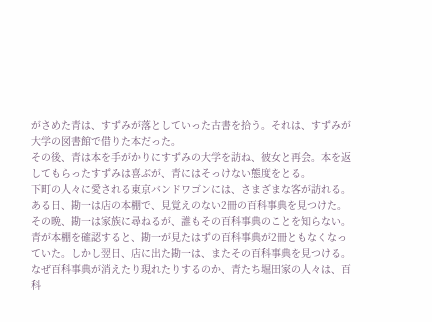がさめた青は、すずみが落としていった古書を拾う。それは、すずみが大学の図書館で借りた本だった。
その後、青は本を手がかりにすずみの大学を訪ね、彼女と再会。本を返してもらったすずみは喜ぶが、青にはそっけない態度をとる。
下町の人々に愛される東京バンドワゴンには、さまざまな客が訪れる。
ある日、勘一は店の本棚で、見覚えのない2冊の百科事典を見つけた。
その晩、勘一は家族に尋ねるが、誰もその百科事典のことを知らない。
青が本棚を確認すると、勘一が見たはずの百科事典が2冊ともなくなっていた。しかし翌日、店に出た勘一は、またその百科事典を見つける。
なぜ百科事典が消えたり現れたりするのか、青たち堀田家の人々は、百科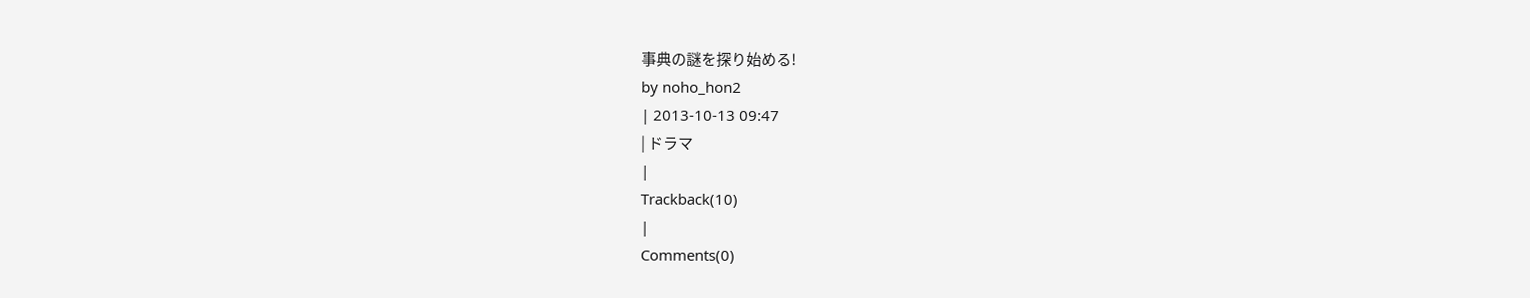事典の謎を探り始める!
by noho_hon2
| 2013-10-13 09:47
| ドラマ
|
Trackback(10)
|
Comments(0)